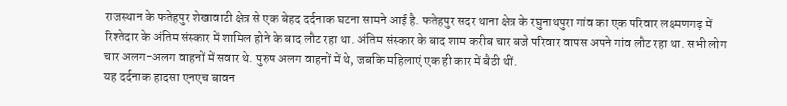राजस्थान के फतेहपुर शेखावाटी क्षेत्र से एक बेहद दर्दनाक घटना सामने आई है. फतेहपुर सदर थाना क्षेत्र के रघुनाथपुरा गांव का एक परिवार लक्ष्मणगढ़ में रिश्तेदार के अंतिम संस्कार में शामिल होने के बाद लौट रहा था. अंतिम संस्कार के बाद शाम करीब चार बजे परिवार वापस अपने गांव लौट रहा था. सभी लोग चार अलग-अलग वाहनों में सवार थे. पुरुष अलग वाहनों में थे, जबकि महिलाएं एक ही कार में बैठी थीं.
यह दर्दनाक हादसा एनएच बावन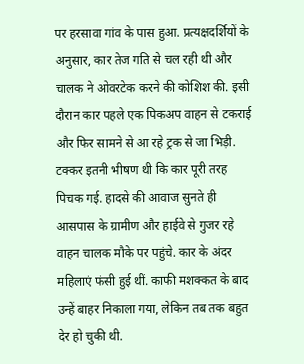पर हरसावा गांव के पास हुआ. प्रत्यक्षदर्शियों के अनुसार, कार तेज गति से चल रही थी और चालक ने ओवरटेक करने की कोशिश की. इसी दौरान कार पहले एक पिकअप वाहन से टकराई और फिर सामने से आ रहे ट्रक से जा भिड़ी. टक्कर इतनी भीषण थी कि कार पूरी तरह पिचक गई. हादसे की आवाज सुनते ही आसपास के ग्रामीण और हाईवे से गुजर रहे वाहन चालक मौके पर पहुंचे. कार के अंदर महिलाएं फंसी हुई थीं. काफी मशक्कत के बाद उन्हें बाहर निकाला गया, लेकिन तब तक बहुत देर हो चुकी थी.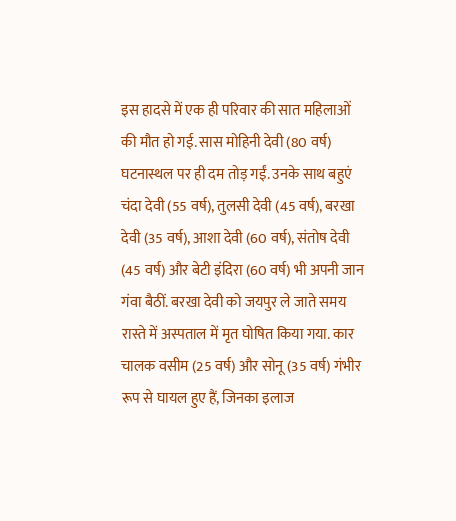इस हादसे में एक ही परिवार की सात महिलाओं की मौत हो गई. सास मोहिनी देवी (80 वर्ष) घटनास्थल पर ही दम तोड़ गईं. उनके साथ बहुएं चंदा देवी (55 वर्ष), तुलसी देवी (45 वर्ष), बरखा देवी (35 वर्ष), आशा देवी (60 वर्ष), संतोष देवी (45 वर्ष) और बेटी इंदिरा (60 वर्ष) भी अपनी जान गंवा बैठीं. बरखा देवी को जयपुर ले जाते समय रास्ते में अस्पताल में मृत घोषित किया गया. कार चालक वसीम (25 वर्ष) और सोनू (35 वर्ष) गंभीर रूप से घायल हुए हैं, जिनका इलाज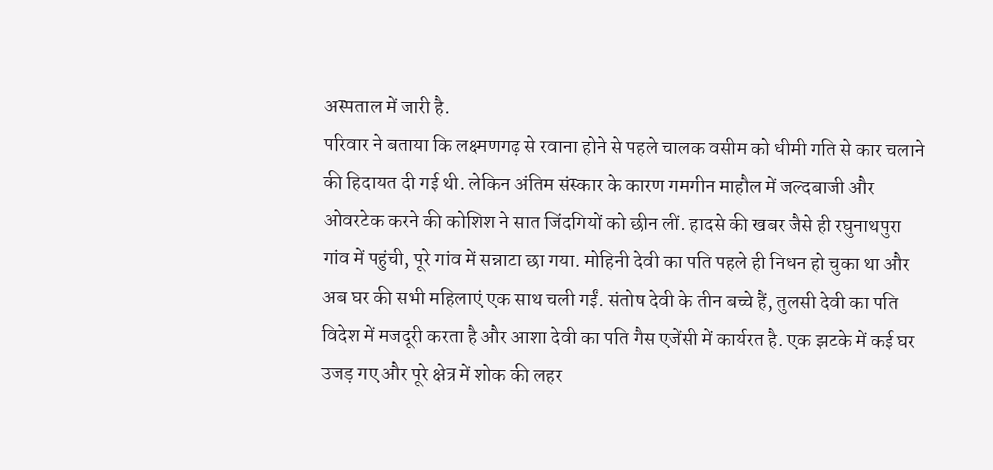अस्पताल में जारी है.
परिवार ने बताया कि लक्ष्मणगढ़ से रवाना होने से पहले चालक वसीम को धीमी गति से कार चलाने की हिदायत दी गई थी. लेकिन अंतिम संस्कार के कारण गमगीन माहौल में जल्दबाजी और ओवरटेक करने की कोशिश ने सात जिंदगियों को छीन लीं. हादसे की खबर जैसे ही रघुनाथपुरा गांव में पहुंची, पूरे गांव में सन्नाटा छा गया. मोहिनी देवी का पति पहले ही निधन हो चुका था और अब घर की सभी महिलाएं एक साथ चली गईं. संतोष देवी के तीन बच्चे हैं, तुलसी देवी का पति विदेश में मजदूरी करता है और आशा देवी का पति गैस एजेंसी में कार्यरत है. एक झटके में कई घर उजड़ गए और पूरे क्षेत्र में शोक की लहर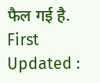फैल गई है. First Updated :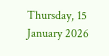Thursday, 15 January 2026